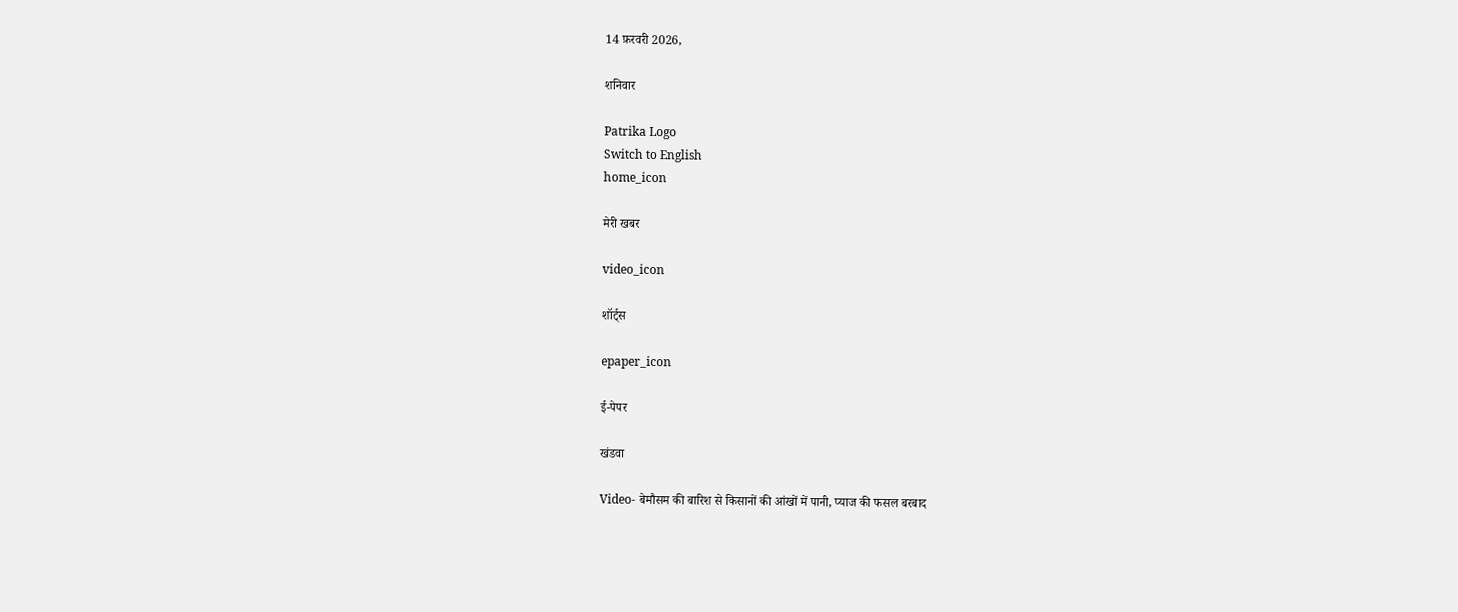14 फ़रवरी 2026,

शनिवार

Patrika Logo
Switch to English
home_icon

मेरी खबर

video_icon

शॉर्ट्स

epaper_icon

ई-पेपर

खंडवा

Video- बेमौसम की बारिश से किसानों की आंखों में पानी, प्याज की फसल बरबाद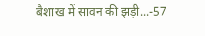बैशाख में सावन की झड़ी...-57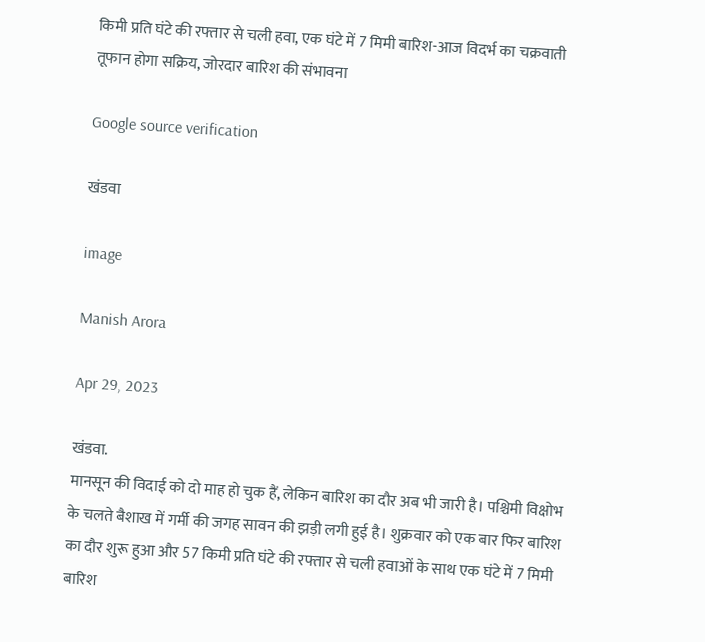किमी प्रति घंटे की रफ्तार से चली हवा, एक घंटे में 7 मिमी बारिश-आज विदर्भ का चक्रवाती तूफान होगा सक्रिय, जोरदार बारिश की संभावना

Google source verification

खंडवा

image

Manish Arora

Apr 29, 2023

खंडवा.
मानसून की विदाई को दो माह हो चुक हैं, लेकिन बारिश का दौर अब भी जारी है। पश्चिमी विक्षोभ के चलते बैशाख में गर्मी की जगह सावन की झड़ी लगी हुई है। शुक्रवार को एक बार फिर बारिश का दौर शुरू हुआ और 57 किमी प्रति घंटे की रफ्तार से चली हवाओं के साथ एक घंटे में 7 मिमी बारिश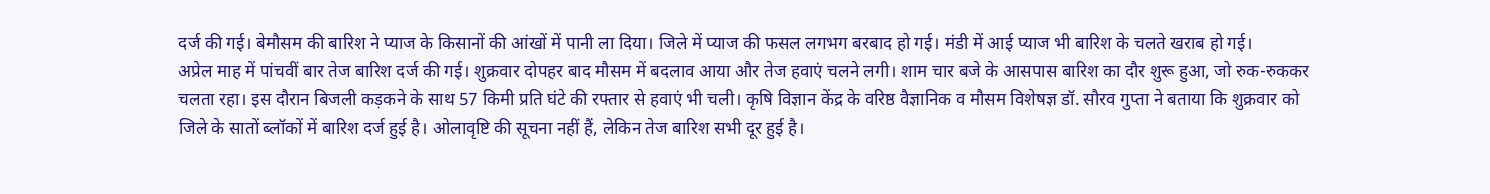दर्ज की गई। बेमौसम की बारिश ने प्याज के किसानों की आंखों में पानी ला दिया। जिले में प्याज की फसल लगभग बरबाद हो गई। मंडी में आई प्याज भी बारिश के चलते खराब हो गई।
अप्रेल माह में पांचवीं बार तेज बारिश दर्ज की गई। शुक्रवार दोपहर बाद मौसम में बदलाव आया और तेज हवाएं चलने लगी। शाम चार बजे के आसपास बारिश का दौर शुरू हुआ, जो रुक-रुककर चलता रहा। इस दौरान बिजली कड़कने के साथ 57 किमी प्रति घंटे की रफ्तार से हवाएं भी चली। कृषि विज्ञान केंद्र के वरिष्ठ वैज्ञानिक व मौसम विशेषज्ञ डॉ. सौरव गुप्ता ने बताया कि शुक्रवार को जिले के सातों ब्लॉकों में बारिश दर्ज हुई है। ओलावृष्टि की सूचना नहीं हैं, लेकिन तेज बारिश सभी दूर हुई है।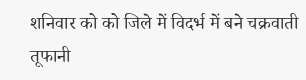शनिवार को को जिले में विदर्भ में बने चक्रवाती तूफानी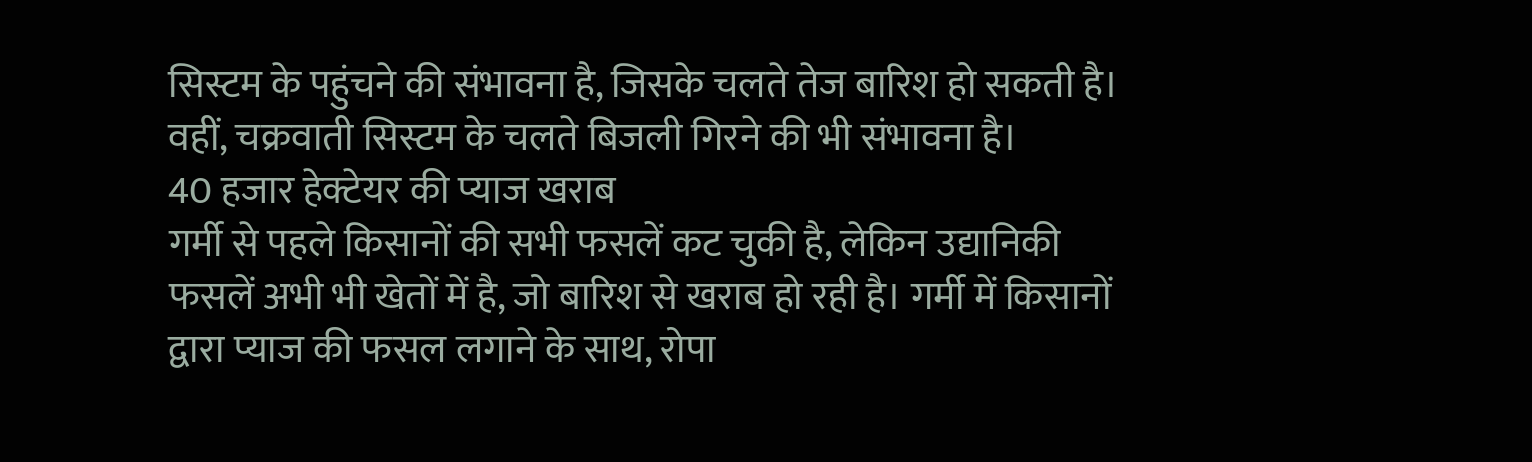सिस्टम के पहुंचने की संभावना है, जिसके चलते तेज बारिश हो सकती है। वहीं, चक्रवाती सिस्टम के चलते बिजली गिरने की भी संभावना है।
40 हजार हेक्टेयर की प्याज खराब
गर्मी से पहले किसानों की सभी फसलें कट चुकी है, लेकिन उद्यानिकी फसलें अभी भी खेतों में है, जो बारिश से खराब हो रही है। गर्मी में किसानों द्वारा प्याज की फसल लगाने के साथ, रोपा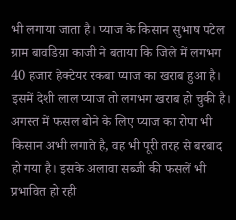भी लगाया जाता है। प्याज के किसान सुभाष पटेल ग्राम बावडिय़ा काजी ने बताया कि जिले में लगभग 40 हजार हेक्टेयर रकबा प्याज का खराब हुआ है। इसमें देशी लाल प्याज तो लगभग खराब हो चुकी है। अगस्त में फसल बोने के लिए प्याज का रोपा भी किसान अभी लगाते है, वह भी पूरी तरह से बरबाद हो गया है। इसके अलावा सब्जी की फसलें भी प्रभावित हो रही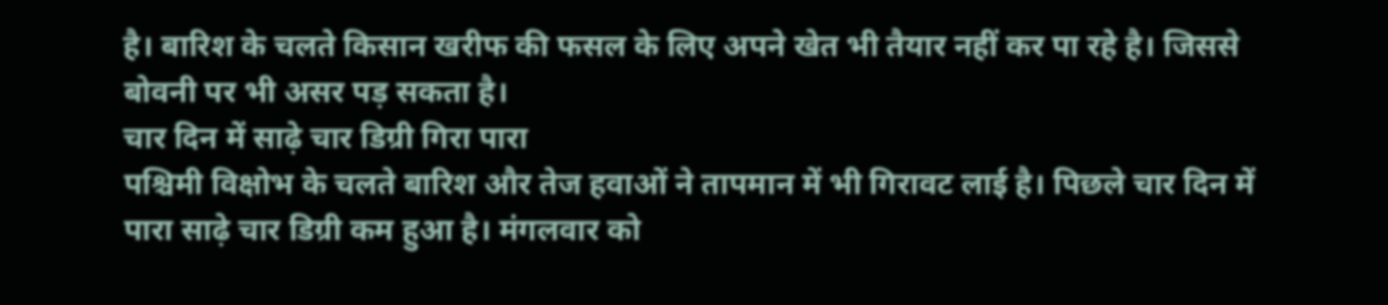है। बारिश के चलते किसान खरीफ की फसल के लिए अपने खेत भी तैयार नहीं कर पा रहे है। जिससे बोवनी पर भी असर पड़ सकता है।
चार दिन में साढ़े चार डिग्री गिरा पारा
पश्चिमी विक्षोभ के चलते बारिश और तेज हवाओं ने तापमान में भी गिरावट लाई है। पिछले चार दिन में पारा साढ़े चार डिग्री कम हुआ है। मंगलवार को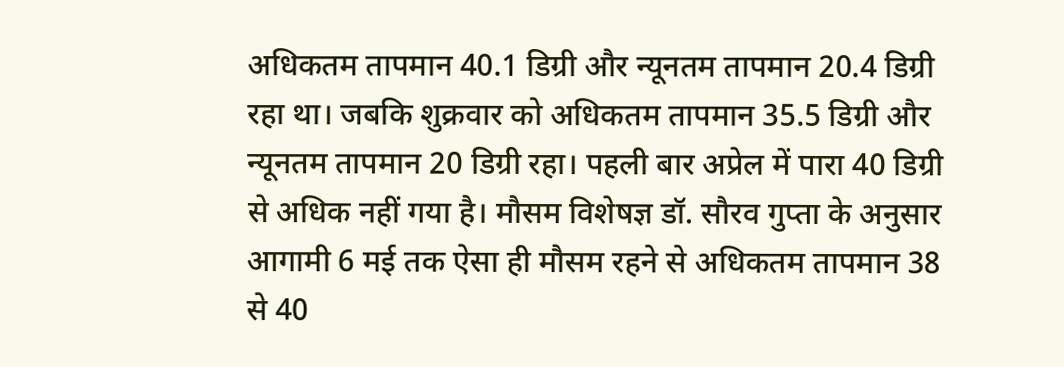अधिकतम तापमान 40.1 डिग्री और न्यूनतम तापमान 20.4 डिग्री रहा था। जबकि शुक्रवार को अधिकतम तापमान 35.5 डिग्री और न्यूनतम तापमान 20 डिग्री रहा। पहली बार अप्रेल में पारा 40 डिग्री से अधिक नहीं गया है। मौसम विशेषज्ञ डॉ. सौरव गुप्ता के अनुसार आगामी 6 मई तक ऐसा ही मौसम रहने से अधिकतम तापमान 38 से 40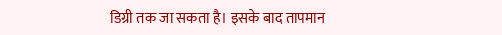डिग्री तक जा सकता है। इसके बाद तापमान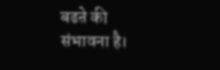बढऩे की संभावना है।